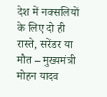देश में नक्सलियों के लिए दो ही रास्ते, सरेंडर या मौत – मुख्यमंत्री मोहन यादव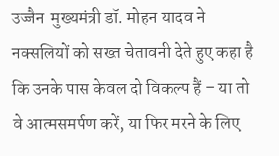उज्जैन  मुख्यमंत्री डॉ. मोहन यादव ने नक्सलियों को सख्त चेतावनी देते हुए कहा है कि उनके पास केवल दो विकल्प हैं – या तो वे आत्मसमर्पण करें, या फिर मरने के लिए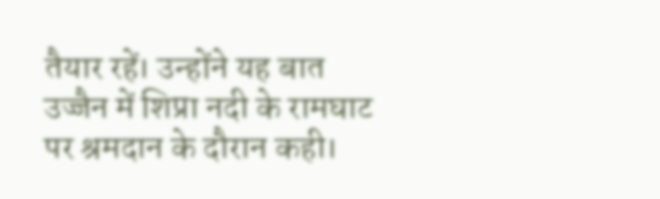तैयार रहें। उन्होंने यह बात उज्जैन में शिप्रा नदी के रामघाट पर श्रमदान के दौरान कही।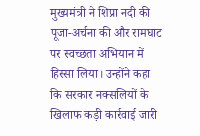मुख्यमंत्री ने शिप्रा नदी की पूजा-अर्चना की और रामघाट पर स्वच्छता अभियान में हिस्सा लिया। उन्होंने कहा कि सरकार नक्सलियों के खिलाफ कड़ी कार्रवाई जारी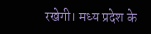रखेगी। मध्य प्रदेश के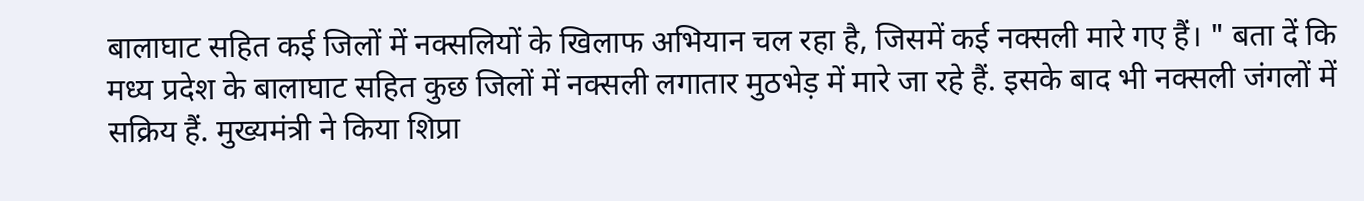बालाघाट सहित कई जिलों में नक्सलियों के खिलाफ अभियान चल रहा है, जिसमें कई नक्सली मारे गए हैं। " बता दें कि मध्य प्रदेश के बालाघाट सहित कुछ जिलों में नक्सली लगातार मुठभेड़ में मारे जा रहे हैं. इसके बाद भी नक्सली जंगलों में सक्रिय हैं. मुख्यमंत्री ने किया शिप्रा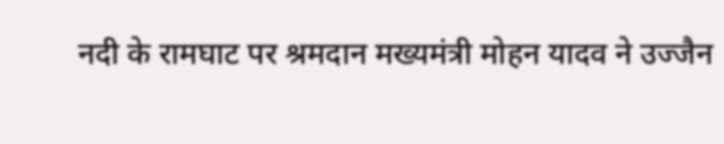नदी के रामघाट पर श्रमदान मख्यमंत्री मोहन यादव ने उज्जैन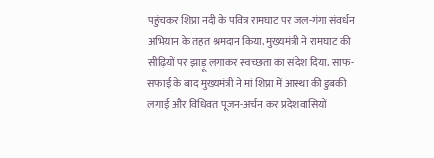पहुंचकर शिप्रा नदी के पवित्र रामघाट पर जल-गंगा संवर्धन अभियान के तहत श्रमदान किया. मुख्यमंत्री ने रामघाट की सीढ़ियों पर झाड़ू लगाकर स्वच्छता का संदेश दिया. साफ-सफाई के बाद मुख्यमंत्री ने मां शिप्रा में आस्था की डुबकी लगाई और विधिवत पूजन-अर्चन कर प्रदेशवासियों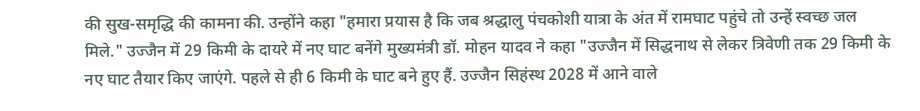की सुख-समृद्धि की कामना की. उन्होंने कहा "हमारा प्रयास है कि जब श्रद्धालु पंचकोशी यात्रा के अंत में रामघाट पहुंचे तो उन्हें स्वच्छ जल मिले." उज्जैन में 29 किमी के दायरे में नए घाट बनेंगे मुख्यमंत्री डॉ. मोहन यादव ने कहा "उज्जैन में सिद्धनाथ से लेकर त्रिवेणी तक 29 किमी के नए घाट तैयार किए जाएंगे. पहले से ही 6 किमी के घाट बने हुए हैं. उज्जैन सिहंस्थ 2028 में आने वाले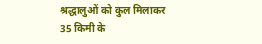श्रद्धालुओं को कुल मिलाकर 35 किमी के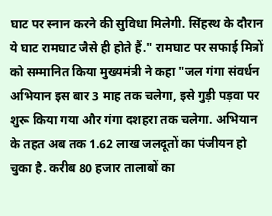घाट पर स्नान करने की सुविधा मिलेगी. सिंहस्थ के दौरान ये घाट रामघाट जैसे ही होते हैं." रामघाट पर सफाई मित्रों को सम्मानित किया मुख्यमंत्री ने कहा "जल गंगा संवर्धन अभियान इस बार 3 माह तक चलेगा, इसे गुड़ी पड़वा पर शुरू किया गया और गंगा दशहरा तक चलेगा. अभियान के तहत अब तक 1.62 लाख जलदूतों का पंजीयन हो चुका है. करीब 80 हजार तालाबों का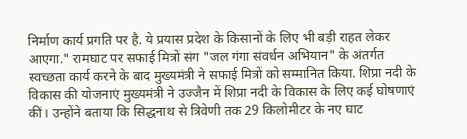निर्माण कार्य प्रगति पर है. ये प्रयास प्रदेश के किसानों के लिए भी बड़ी राहत लेकर आएगा." रामघाट पर सफाई मित्रों संग "जल गंगा संवर्धन अभियान" के अंतर्गत स्वच्छता कार्य करने के बाद मुख्यमंत्री ने सफाई मित्रों को सम्मानित किया. शिप्रा नदी के विकास की योजनाएं मुख्यमंत्री ने उज्जैन में शिप्रा नदी के विकास के लिए कई घोषणाएं कीं। उन्होंने बताया कि सिद्धनाथ से त्रिवेणी तक 29 किलोमीटर के नए घाट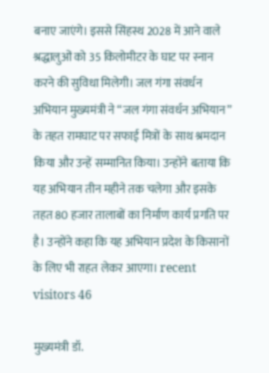बनाए जाएंगे। इससे सिंहस्थ 2028 में आने वाले श्रद्धालुओं को 35 किलोमीटर के घाट पर स्नान करने की सुविधा मिलेगी। जल गंगा संवर्धन अभियान मुख्यमंत्री ने “जल गंगा संवर्धन अभियान” के तहत रामघाट पर सफाई मित्रों के साथ श्रमदान किया और उन्हें सम्मानित किया। उन्होंने बताया कि यह अभियान तीन महीने तक चलेगा और इसके तहत 80 हजार तालाबों का निर्माण कार्य प्रगति पर है। उन्होंने कहा कि यह अभियान प्रदेश के किसानों के लिए भी राहत लेकर आएगा। recent visitors 46

मुख्यमंत्री डॉ.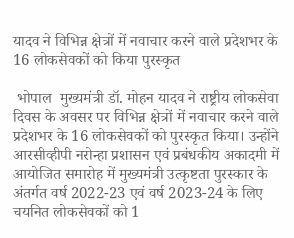यादव ने विभिन्न क्षेत्रों में नवाचार करने वाले प्रदेशभर के 16 लोकसेवकों को किया पुरस्कृत

 भोपाल  मुख्यमंत्री डॉ. मोहन यादव ने राष्ट्रीय लोकसेवा दिवस के अवसर पर विभिन्न क्षेत्रों में नवाचार करने वाले प्रदेशभर के 16 लोकसेवकों को पुरस्कृत किया। उन्होंने आरसीव्हीपी नरोन्हा प्रशासन एवं प्रबंधकीय अकादमी में आयोजित समारोह में मुख्यमंत्री उत्कृष्टता पुरस्कार के अंतर्गत वर्ष 2022-23 एवं वर्ष 2023-24 के लिए चयनित लोकसेवकों को 1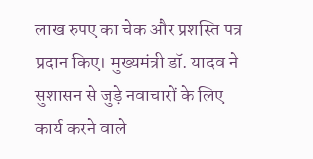लाख रुपए का चेक और प्रशस्ति पत्र प्रदान किए। मुख्यमंत्री डॉ. यादव ने सुशासन से जुड़े नवाचारों के लिए कार्य करने वाले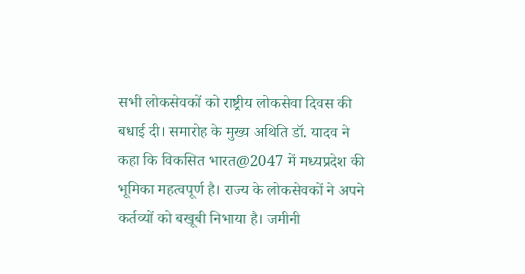सभी लोकसेवकों को राष्ट्रीय लोकसेवा दिवस की बधाई दी। समारोह के मुख्य अथिति डॉ. यादव ने कहा कि विकसित भारत@2047 में मध्यप्रदेश की भूमिका महत्वपूर्ण है। राज्य के लोकसेवकों ने अपने कर्तव्यों को बखूबी निभाया है। जमीनी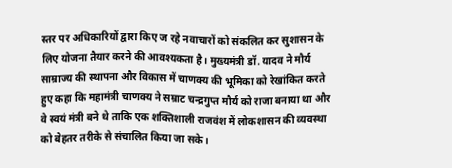स्तर पर अधिकारियों द्वारा किए ज रहे नवाचारों को संकलित कर सुशासन के लिए योजना तैयार करने की आवश्यकता है। मुख्यमंत्री डॉ. यादव ने मौर्य साम्राज्य की स्थापना और विकास में चाणक्य की भूमिका को रेखांकित करते हुए कहा कि महामंत्री चाणक्य ने सम्राट चन्द्रगुप्त मौर्य को राजा बनाया था और वे स्वयं मंत्री बने थे ताकि एक शक्तिशाली राजवंश में लोकशासन की व्यवस्था को बेहतर तरीके से संचालित किया जा सके।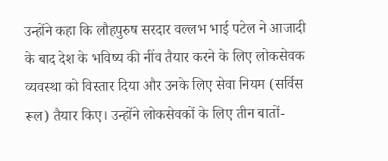उन्होंने कहा कि लौहपुरुष सरदार वल्लभ भाई पटेल ने आजादी के बाद देश के भविष्य की नींव तैयार करने के लिए लोकसेवक व्यवस्था को विस्तार दिया और उनके लिए सेवा नियम (सर्विस रूल) तैयार किए। उन्होंने लोकसेवकों के लिए तीन बातों-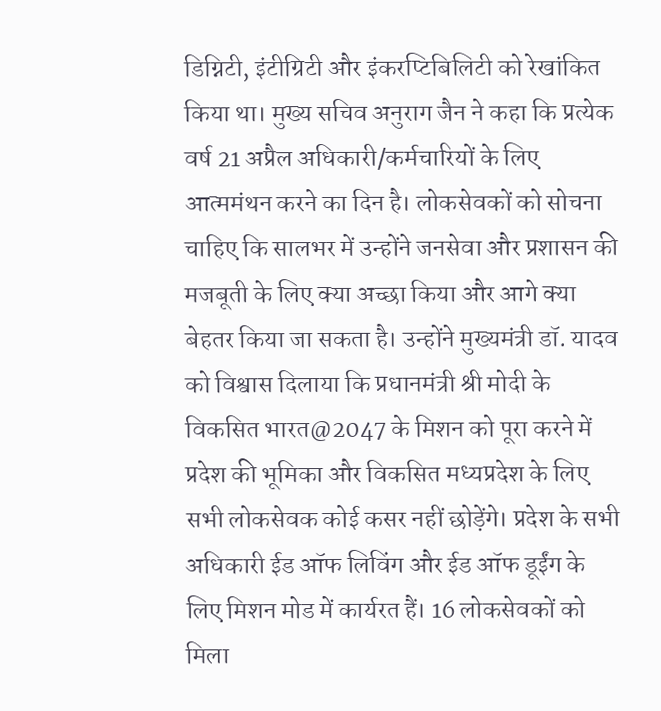डिग्निटी, इंटीग्रिटी और इंकरप्टिबिलिटी को रेखांकित किया था। मुख्य सचिव अनुराग जैन ने कहा कि प्रत्येक वर्ष 21 अप्रैल अधिकारी/कर्मचारियों के लिए आत्ममंथन करने का दिन है। लोकसेवकों को सोचना चाहिए कि सालभर में उन्होंने जनसेवा और प्रशासन की मजबूती के लिए क्या अच्छा किया और आगे क्या बेहतर किया जा सकता है। उन्होंने मुख्यमंत्री डॉ. यादव को विश्वास दिलाया कि प्रधानमंत्री श्री मोदी के विकसित भारत@2047 के मिशन को पूरा करने में प्रदेश की भूमिका और विकसित मध्यप्रदेश के लिए सभी लोकसेवक कोई कसर नहीं छोड़ेंगे। प्रदेश के सभी अधिकारी ईड ऑफ लिविंग और ईड ऑफ डूईंग के लिए मिशन मोड में कार्यरत हैं। 16 लोकसेवकों को मिला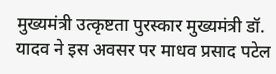मुख्यमंत्री उत्कृष्टता पुरस्कार मुख्यमंत्री डॉ. यादव ने इस अवसर पर माधव प्रसाद पटेल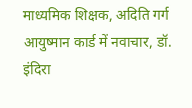माध्यमिक शिक्षक, अदिति गर्ग आयुष्मान कार्ड में नवाचार, डॉ. इंदिरा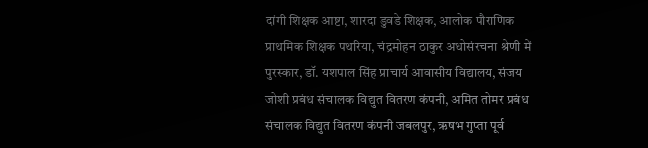दांगी शिक्षक आष्टा, शारदा डुवडे शिक्षक, आलोक पौराणिक प्राथमिक शिक्षक पथरिया, चंद्रमोहन ठाकुर अधोसंरचना श्रेणी में पुरस्कार, डॉ. यशपाल सिंह प्राचार्य आवासीय विद्यालय, संजय जोशी प्रबंध संचालक विद्युत वितरण कंपनी, अमित तोमर प्रबंध संचालक विद्युत वितरण कंपनी जबलपुर, ऋषभ गुप्ता पूर्व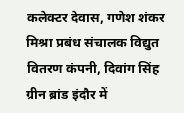कलेक्टर देवास, गणेश शंकर मिश्रा प्रबंध संचालक विद्युत वितरण कंपनी, दिवांग सिंह ग्रीन ब्रांड इंदौर में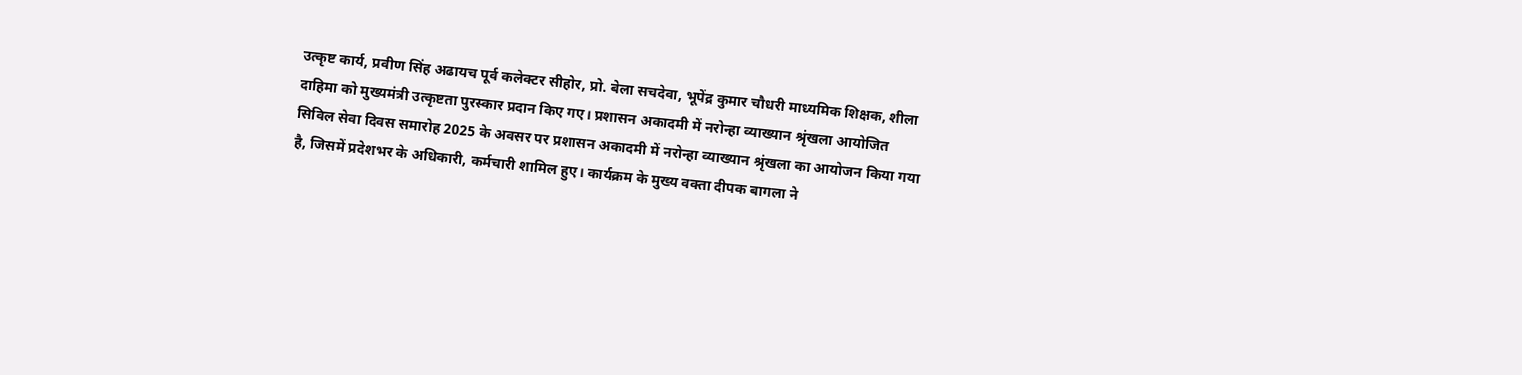उत्कृष्ट कार्य, प्रवीण सिंह अढायच पूर्व कलेक्टर सीहोर, प्रो. बेला सचदेवा, भूपेंद्र कुमार चौधरी माध्यमिक शिक्षक, शीला दाहिमा को मुख्यमंत्री उत्कृष्टता पुरस्कार प्रदान किए गए। प्रशासन अकादमी में नरोन्हा व्याख्यान श्रृंखला आयोजित सिविल सेवा दिवस समारोह 2025 के अवसर पर प्रशासन अकादमी में नरोन्हा व्याख्यान श्रृंखला का आयोजन किया गया है, जिसमें प्रदेशभर के अधिकारी, कर्मचारी शामिल हुए। कार्यक्रम के मुख्य वक्ता दीपक बागला ने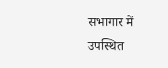सभागार में उपस्थित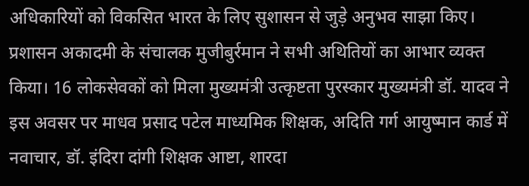अधिकारियों को विकसित भारत के लिए सुशासन से जुड़े अनुभव साझा किए। प्रशासन अकादमी के संचालक मुजीबुर्रमान ने सभी अथितियों का आभार व्यक्त किया। 16 लोकसेवकों को मिला मुख्यमंत्री उत्कृष्टता पुरस्कार मुख्यमंत्री डॉ. यादव ने इस अवसर पर माधव प्रसाद पटेल माध्यमिक शिक्षक, अदिति गर्ग आयुष्मान कार्ड में नवाचार, डॉ. इंदिरा दांगी शिक्षक आष्टा, शारदा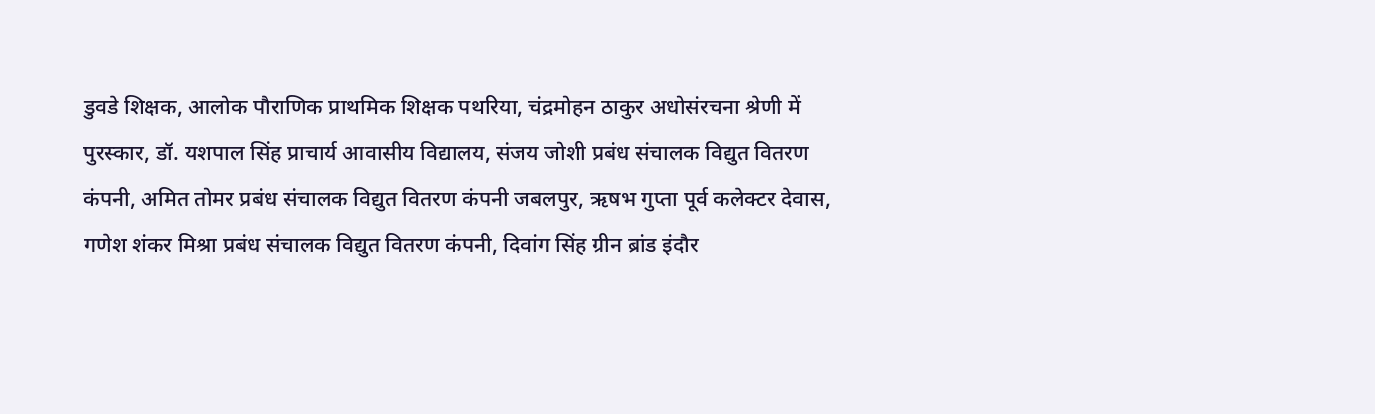डुवडे शिक्षक, आलोक पौराणिक प्राथमिक शिक्षक पथरिया, चंद्रमोहन ठाकुर अधोसंरचना श्रेणी में पुरस्कार, डॉ. यशपाल सिंह प्राचार्य आवासीय विद्यालय, संजय जोशी प्रबंध संचालक विद्युत वितरण कंपनी, अमित तोमर प्रबंध संचालक विद्युत वितरण कंपनी जबलपुर, ऋषभ गुप्ता पूर्व कलेक्टर देवास, गणेश शंकर मिश्रा प्रबंध संचालक विद्युत वितरण कंपनी, दिवांग सिंह ग्रीन ब्रांड इंदौर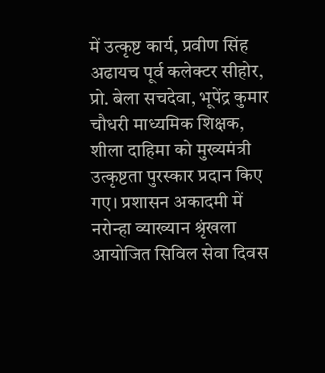में उत्कृष्ट कार्य, प्रवीण सिंह अढायच पूर्व कलेक्टर सीहोर, प्रो. बेला सचदेवा, भूपेंद्र कुमार चौधरी माध्यमिक शिक्षक, शीला दाहिमा को मुख्यमंत्री उत्कृष्टता पुरस्कार प्रदान किए गए। प्रशासन अकादमी में नरोन्हा व्याख्यान श्रृंखला आयोजित सिविल सेवा दिवस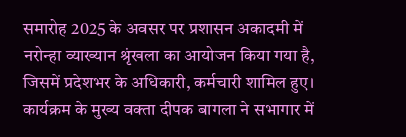समारोह 2025 के अवसर पर प्रशासन अकादमी में नरोन्हा व्याख्यान श्रृंखला का आयोजन किया गया है, जिसमें प्रदेशभर के अधिकारी, कर्मचारी शामिल हुए। कार्यक्रम के मुख्य वक्ता दीपक बागला ने सभागार में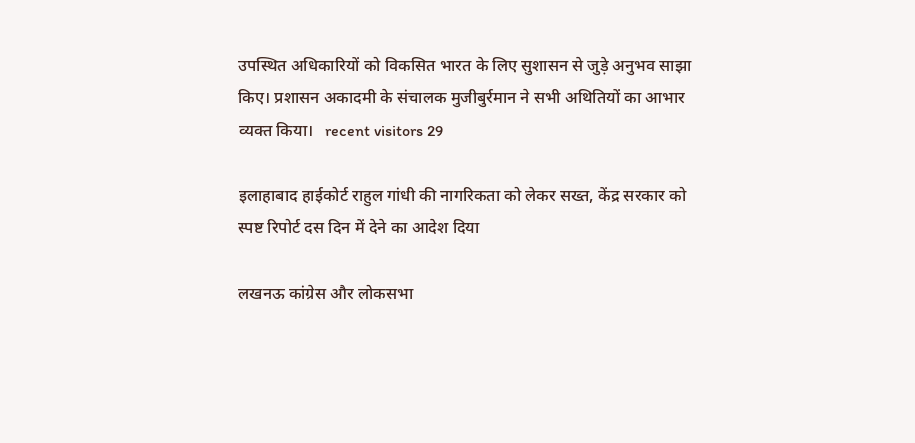उपस्थित अधिकारियों को विकसित भारत के लिए सुशासन से जुड़े अनुभव साझा किए। प्रशासन अकादमी के संचालक मुजीबुर्रमान ने सभी अथितियों का आभार व्यक्त किया।   recent visitors 29

इलाहाबाद हाईकोर्ट राहुल गांधी की नागरिकता को लेकर सख्त, केंद्र सरकार को स्पष्ट रिपोर्ट दस दिन में देने का आदेश दिया

लखनऊ कांग्रेस और लोकसभा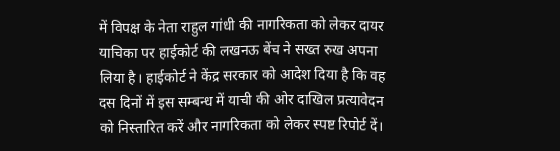में विपक्ष के नेता राहुल गांधी की नागरिकता को लेकर दायर याचिका पर हाईकोर्ट की लखनऊ बेंच ने सख्त रुख अपना लिया है। हाईकोर्ट ने केंद्र सरकार को आदेश दिया है कि वह दस दिनों में इस सम्बन्ध में याची की ओर दाखिल प्रत्यावेदन को निस्तारित करें और नागरिकता को लेकर स्पष्ट रिपोर्ट दें।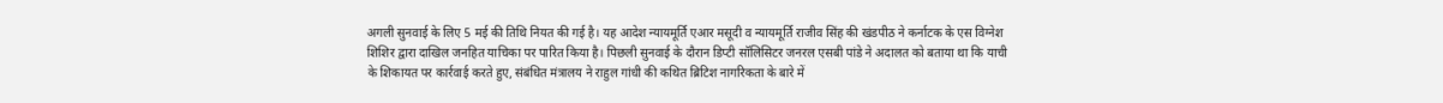अगली सुनवाई के लिए 5 मई की तिथि नियत की गई है। यह आदेश न्यायमूर्ति एआर मसूदी व न्यायमूर्ति राजीव सिंह की खंडपीठ ने कर्नाटक के एस विग्नेश शिशिर द्वारा दाखिल जनहित याचिका पर पारित किया है। पिछली सुनवाई के दौरान डिप्टी सॉलिसिटर जनरल एसबी पांडे ने अदालत को बताया था कि याची के शिकायत पर कार्रवाई करते हुए, संबंधित मंत्रालय ने राहुल गांधी की कथित ब्रिटिश नागरिकता के बारे में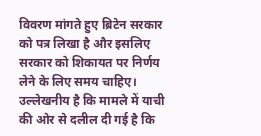विवरण मांगते हुए ब्रिटेन सरकार को पत्र लिखा है और इसलिए सरकार को शिकायत पर निर्णय लेने के लिए समय चाहिए। उल्लेखनीय है कि मामले में याची की ओर से दलील दी गई है कि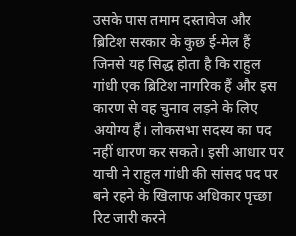उसके पास तमाम दस्तावेज और ब्रिटिश सरकार के कुछ ई-मेल हैं जिनसे यह सिद्ध होता है कि राहुल गांधी एक ब्रिटिश नागरिक हैं और इस कारण से वह चुनाव लड़ने के लिए अयोग्य हैं। लोकसभा सदस्य का पद नहीं धारण कर सकते। इसी आधार पर याची ने राहुल गांधी की सांसद पद पर बने रहने के खिलाफ अधिकार पृच्छा रिट जारी करने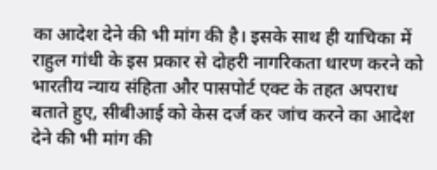का आदेश देने की भी मांग की है। इसके साथ ही याचिका में राहुल गांधी के इस प्रकार से दोहरी नागरिकता धारण करने को भारतीय न्याय संहिता और पासपोर्ट एक्ट के तहत अपराध बताते हुए, सीबीआई को केस दर्ज कर जांच करने का आदेश देने की भी मांग की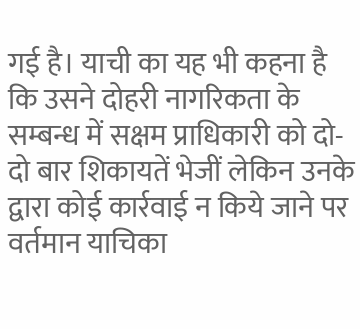गई है। याची का यह भी कहना है कि उसने दोहरी नागरिकता के सम्बन्ध में सक्षम प्राधिकारी को दो-दो बार शिकायतें भेजीं लेकिन उनके द्वारा कोई कार्रवाई न किये जाने पर वर्तमान याचिका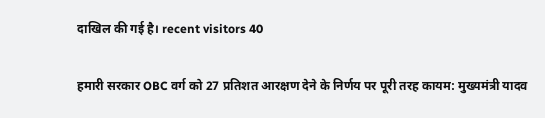दाखिल की गई है। recent visitors 40

हमारी सरकार OBC वर्ग को 27 प्रतिशत आरक्षण देने के निर्णय पर पूरी तरह कायम: मुख्यमंत्री यादव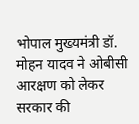भोपाल मुख्यमंत्री डॉ. मोहन यादव ने ओबीसी आरक्षण को लेकर सरकार की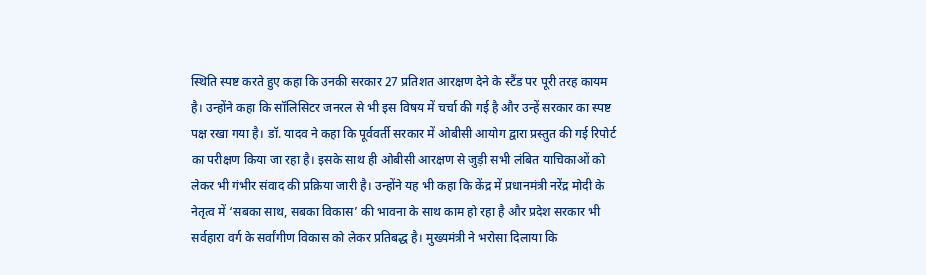स्थिति स्पष्ट करते हुए कहा कि उनकी सरकार 27 प्रतिशत आरक्षण देने के स्टैंड पर पूरी तरह कायम है। उन्होंने कहा कि सॉलिसिटर जनरल से भी इस विषय में चर्चा की गई है और उन्हें सरकार का स्पष्ट पक्ष रखा गया है। डॉ. यादव ने कहा कि पूर्ववर्ती सरकार में ओबीसी आयोग द्वारा प्रस्तुत की गई रिपोर्ट का परीक्षण किया जा रहा है। इसके साथ ही ओबीसी आरक्षण से जुड़ी सभी लंबित याचिकाओं को लेकर भी गंभीर संवाद की प्रक्रिया जारी है। उन्होंने यह भी कहा कि केंद्र में प्रधानमंत्री नरेंद्र मोदी के नेतृत्व में ‘सबका साथ, सबका विकास’ की भावना के साथ काम हो रहा है और प्रदेश सरकार भी सर्वहारा वर्ग के सर्वांगीण विकास को लेकर प्रतिबद्ध है। मुख्यमंत्री ने भरोसा दिलाया कि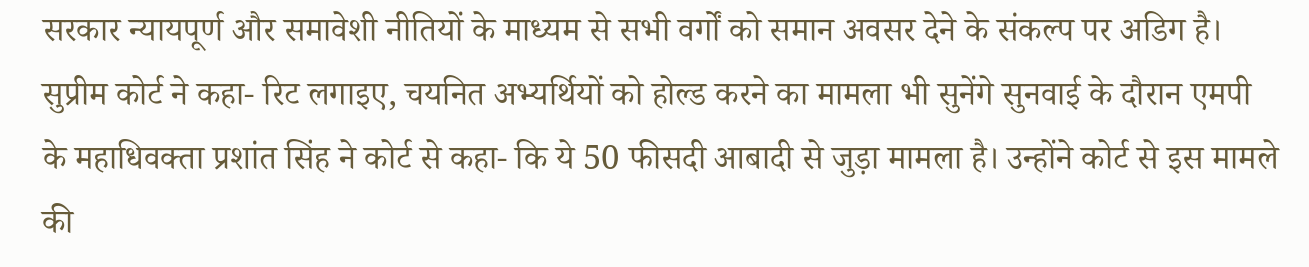सरकार न्यायपूर्ण और समावेशी नीतियों के माध्यम से सभी वर्गों को समान अवसर देने के संकल्प पर अडिग है। सुप्रीम कोर्ट ने कहा- रिट लगाइए, चयनित अभ्यर्थियों को होल्ड करने का मामला भी सुनेंगे सुनवाई के दौरान एमपी के महाधिवक्ता प्रशांत सिंह ने कोर्ट से कहा- कि ये 50 फीसदी आबादी से जुड़ा मामला है। उन्होंने कोर्ट से इस मामले की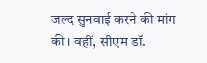जल्द सुनवाई करने की मांग की। वहीं, सीएम डॉ.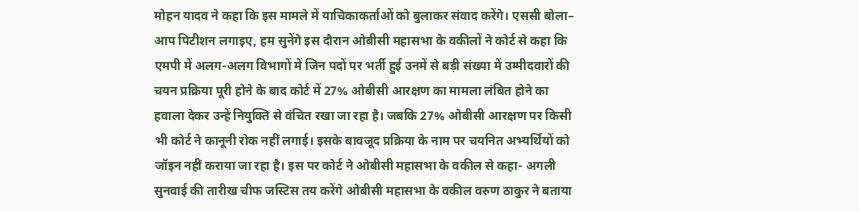मोहन यादव ने कहा कि इस मामले में याचिकाकर्ताओं को बुलाकर संवाद करेंगे। एससी बोला– आप पिटीशन लगाइए, हम सुनेंगे इस दौरान ओबीसी महासभा के वकीलों ने कोर्ट से कहा कि एमपी में अलग-अलग विभागों में जिन पदों पर भर्ती हुई उनमें से बड़ी संख्या में उम्मीदवारों की चयन प्रक्रिया पूरी होने के बाद कोर्ट में 27% ओबीसी आरक्षण का मामला लंबित होने का हवाला देकर उन्हें नियुक्ति से वंचित रखा जा रहा है। जबकि 27% ओबीसी आरक्षण पर किसी भी कोर्ट ने कानूनी रोक नहीं लगाई। इसके बावजूद प्रक्रिया के नाम पर चयनित अभ्यर्थियों को जॉइन नहीं कराया जा रहा है। इस पर कोर्ट ने ओबीसी महासभा के वकील से कहा- अगली सुनवाई की तारीख चीफ जस्टिस तय करेंगे ओबीसी महासभा के वकील वरुण ठाकुर ने बताया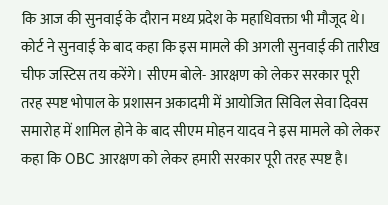कि आज की सुनवाई के दौरान मध्य प्रदेश के महाधिवक्ता भी मौजूद थे। कोर्ट ने सुनवाई के बाद कहा कि इस मामले की अगली सुनवाई की तारीख चीफ जस्टिस तय करेंगे। सीएम बोले- आरक्षण को लेकर सरकार पूरी तरह स्पष्ट भोपाल के प्रशासन अकादमी में आयोजित सिविल सेवा दिवस समारोह में शामिल होने के बाद सीएम मोहन यादव ने इस मामले को लेकर कहा कि OBC आरक्षण को लेकर हमारी सरकार पूरी तरह स्पष्ट है।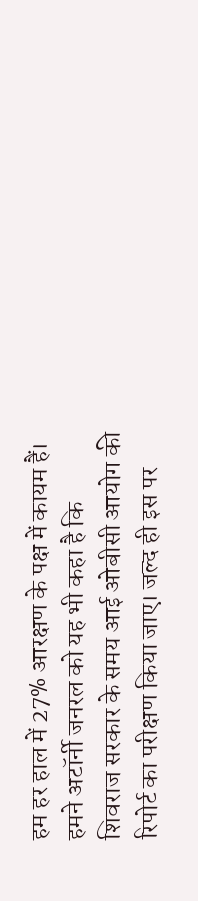हम हर हाल में 27% आरक्षण के पक्ष में कायम हैं। हमने अटॉर्नी जनरल को यह भी कहा है कि शिवराज सरकार के समय आई ओबीसी आयोग की रिपोर्ट का परीक्षण किया जाए। जल्द ही इस पर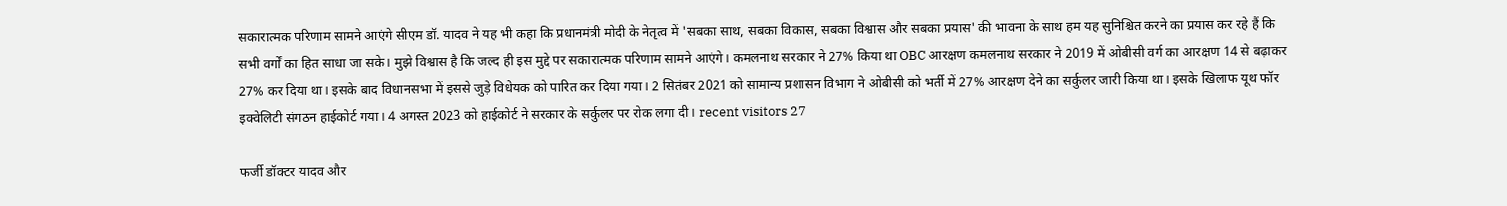सकारात्मक परिणाम सामने आएंगे सीएम डॉ. यादव ने यह भी कहा कि प्रधानमंत्री मोदी के नेतृत्व में 'सबका साथ, सबका विकास, सबका विश्वास और सबका प्रयास' की भावना के साथ हम यह सुनिश्चित करने का प्रयास कर रहे हैं कि सभी वर्गों का हित साधा जा सके। मुझे विश्वास है कि जल्द ही इस मुद्दे पर सकारात्मक परिणाम सामने आएंगे। कमलनाथ सरकार ने 27% किया था OBC आरक्षण कमलनाथ सरकार ने 2019 में ओबीसी वर्ग का आरक्षण 14 से बढ़ाकर 27% कर दिया था। इसके बाद विधानसभा में इससे जुड़े विधेयक को पारित कर दिया गया। 2 सितंबर 2021 को सामान्य प्रशासन विभाग ने ओबीसी को भर्ती में 27% आरक्षण देने का सर्कुलर जारी किया था। इसके खिलाफ यूथ फॉर इक्वेलिटी संगठन हाईकोर्ट गया। 4 अगस्त 2023 को हाईकोर्ट ने सरकार के सर्कुलर पर रोक लगा दी। recent visitors 27

फर्जी डॉक्टर यादव और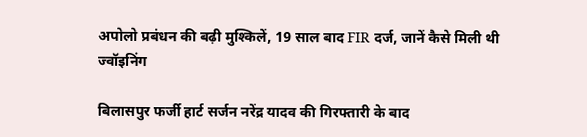अपोलो प्रबंधन की बढ़ी मुश्किलें, 19 साल बाद FIR दर्ज, जानें कैसे मिली थी ज्वॉइनिंग

बिलासपुर फर्जी हार्ट सर्जन नरेंद्र यादव की गिरफ्तारी के बाद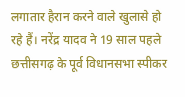लगातार हैरान करने वाले खुलासे हो रहे हैं। नरेंद्र यादव ने 19 साल पहले छत्तीसगढ़ के पूर्व विधानसभा स्पीकर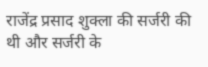राजेंद्र प्रसाद शुक्ला की सर्जरी की थी और सर्जरी के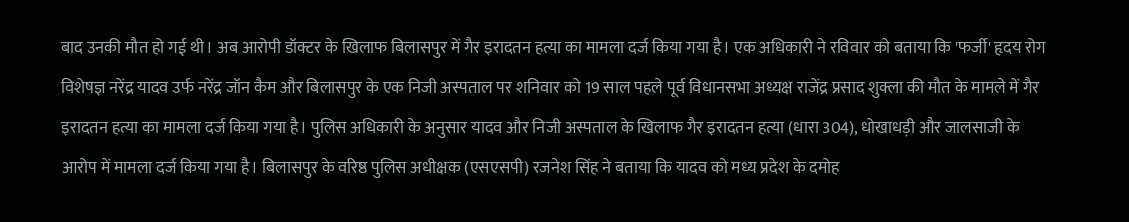बाद उनकी मौत हो गई थी। अब आरोपी डॉक्टर के खिलाफ बिलासपुर में गैर इरादतन हत्या का मामला दर्ज किया गया है। एक अधिकारी ने रविवार को बताया कि 'फर्जी' हृदय रोग विशेषज्ञ नरेंद्र यादव उर्फ नरेंद्र जॉन कैम और बिलासपुर के एक निजी अस्पताल पर शनिवार को 19 साल पहले पूर्व विधानसभा अध्यक्ष राजेंद्र प्रसाद शुक्ला की मौत के मामले में गैर इरादतन हत्या का मामला दर्ज किया गया है। पुलिस अधिकारी के अनुसार यादव और निजी अस्पताल के खिलाफ गैर इरादतन हत्या (धारा 304), धोखाधड़ी और जालसाजी के आरोप में मामला दर्ज किया गया है। बिलासपुर के वरिष्ठ पुलिस अधीक्षक (एसएसपी) रजनेश सिंह ने बताया कि यादव को मध्य प्रदेश के दमोह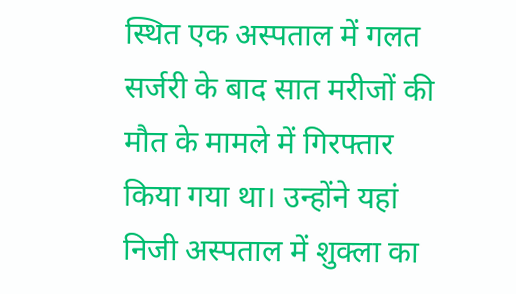स्थित एक अस्पताल में गलत सर्जरी के बाद सात मरीजों की मौत के मामले में गिरफ्तार किया गया था। उन्होंने यहां निजी अस्पताल में शुक्ला का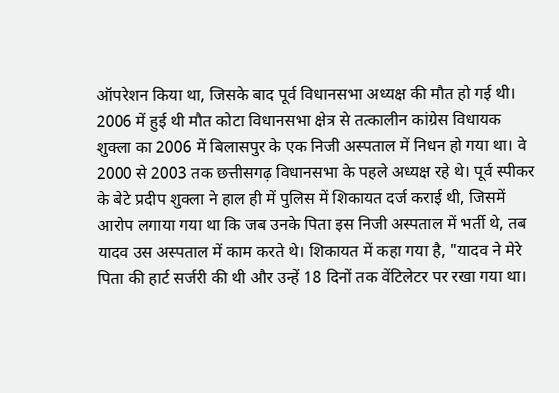ऑपरेशन किया था, जिसके बाद पूर्व विधानसभा अध्यक्ष की मौत हो गई थी। 2006 में हुई थी मौत कोटा विधानसभा क्षेत्र से तत्कालीन कांग्रेस विधायक शुक्ला का 2006 में बिलासपुर के एक निजी अस्पताल में निधन हो गया था। वे 2000 से 2003 तक छत्तीसगढ़ विधानसभा के पहले अध्यक्ष रहे थे। पूर्व स्पीकर के बेटे प्रदीप शुक्ला ने हाल ही में पुलिस में शिकायत दर्ज कराई थी, जिसमें आरोप लगाया गया था कि जब उनके पिता इस निजी अस्पताल में भर्ती थे, तब यादव उस अस्पताल में काम करते थे। शिकायत में कहा गया है, "यादव ने मेरे पिता की हार्ट सर्जरी की थी और उन्हें 18 दिनों तक वेंटिलेटर पर रखा गया था।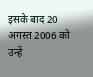इसके बाद 20 अगस्त 2006 को उन्हें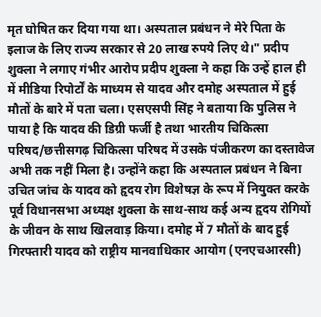मृत घोषित कर दिया गया था। अस्पताल प्रबंधन ने मेरे पिता के इलाज के लिए राज्य सरकार से 20 लाख रुपये लिए थे।" प्रदीप शुक्ला ने लगाए गंभीर आरोप प्रदीप शुक्ला ने कहा कि उन्हें हाल ही में मीडिया रिपोर्टों के माध्यम से यादव और दमोह अस्पताल में हुई मौतों के बारे में पता चला। एसएसपी सिंह ने बताया कि पुलिस ने पाया है कि यादव की डिग्री फर्जी है तथा भारतीय चिकित्सा परिषद/छत्तीसगढ़ चिकित्सा परिषद में उसके पंजीकरण का दस्तावेज अभी तक नहीं मिला है। उन्होंने कहा कि अस्पताल प्रबंधन ने बिना उचित जांच के यादव को हृदय रोग विशेषज्ञ के रूप में नियुक्त करके पूर्व विधानसभा अध्यक्ष शुक्ला के साथ-साथ कई अन्य हृदय रोगियों के जीवन के साथ खिलवाड़ किया। दमोह में 7 मौतों के बाद हुई गिरफ्तारी यादव को राष्ट्रीय मानवाधिकार आयोग (एनएचआरसी)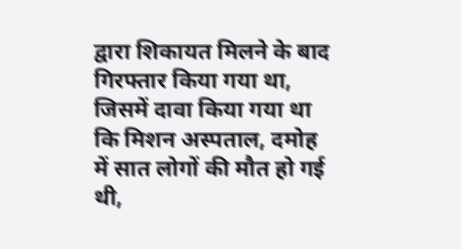द्वारा शिकायत मिलने के बाद गिरफ्तार किया गया था, जिसमें दावा किया गया था कि मिशन अस्पताल, दमोह में सात लोगों की मौत हो गई थी,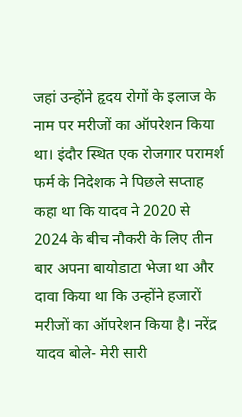जहां उन्होंने हृदय रोगों के इलाज के नाम पर मरीजों का ऑपरेशन किया था। इंदौर स्थित एक रोजगार परामर्श फर्म के निदेशक ने पिछले सप्ताह कहा था कि यादव ने 2020 से 2024 के बीच नौकरी के लिए तीन बार अपना बायोडाटा भेजा था और दावा किया था कि उन्होंने हजारों मरीजों का ऑपरेशन किया है। नरेंद्र यादव बोले- मेरी सारी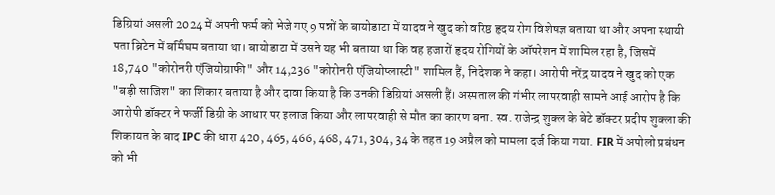डिग्रियां असली 2024 में अपनी फर्म को भेजे गए 9 पन्नों के बायोडाटा में यादव ने खुद को वरिष्ठ हृदय रोग विशेषज्ञ बताया था और अपना स्थायी पता ब्रिटेन में बर्मिंघम बताया था। बायोडाटा में उसने यह भी बताया था कि वह हजारों हृदय रोगियों के ऑपरेशन में शामिल रहा है, जिसमें 18,740 "कोरोनरी एंजियोग्राफी" और 14,236 "कोरोनरी एंजियोप्लास्टी" शामिल हैं, निदेशक ने कहा। आरोपी नरेंद्र यादव ने खुद को एक "बड़ी साजिश" का शिकार बताया है और दावा किया है कि उनकी डिग्रियां असली हैं। अस्पताल की गंभीर लापरवाही सामने आई आरोप है कि आरोपी डॉक्टर ने फर्जी डिग्री के आधार पर इलाज किया और लापरवाही से मौत का कारण बना. स्व. राजेन्द्र शुक्ल के बेटे डॉक्टर प्रदीप शुक्ला की शिकायत के बाद IPC की धारा 420, 465, 466, 468, 471, 304, 34 के तहत 19 अप्रैल को मामला दर्ज किया गया. FIR में अपोलो प्रबंधन को भी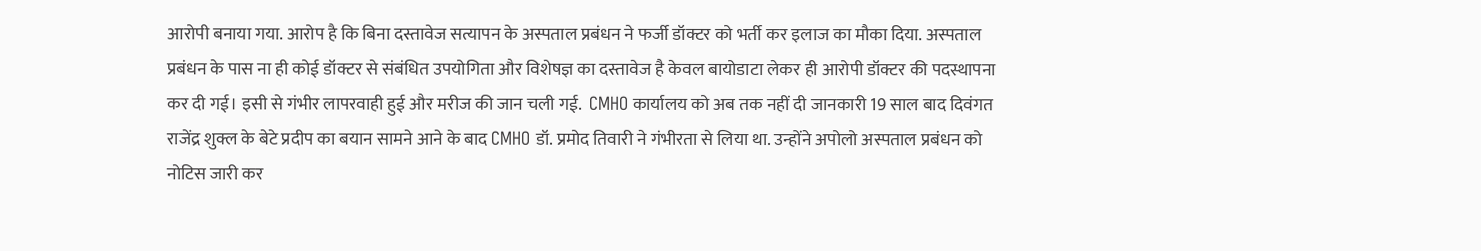आरोपी बनाया गया. आरोप है कि बिना दस्तावेज सत्यापन के अस्पताल प्रबंधन ने फर्जी डॉक्टर को भर्ती कर इलाज का मौका दिया. अस्पताल प्रबंधन के पास ना ही कोई डॉक्टर से संबंधित उपयोगिता और विशेषज्ञ का दस्तावेज है केवल बायोडाटा लेकर ही आरोपी डॉक्टर की पदस्थापना कर दी गई। इसी से गंभीर लापरवाही हुई और मरीज की जान चली गई.  CMHO कार्यालय को अब तक नहीं दी जानकारी 19 साल बाद दिवंगत राजेंद्र शुक्ल के बेटे प्रदीप का बयान सामने आने के बाद CMHO डॉ. प्रमोद तिवारी ने गंभीरता से लिया था. उन्होंने अपोलो अस्पताल प्रबंधन को नोटिस जारी कर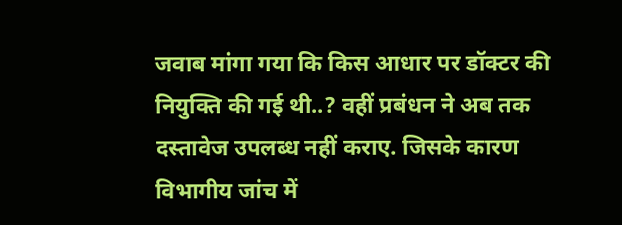जवाब मांगा गया कि किस आधार पर डॉक्टर की नियुक्ति की गई थी..? वहीं प्रबंधन ने अब तक दस्तावेज उपलब्ध नहीं कराए. जिसके कारण  विभागीय जांच में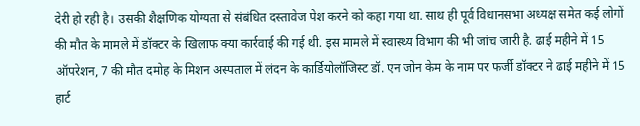देरी हो रही है। उसकी शैक्षणिक योग्यता से संबंधित दस्तावेज पेश करने को कहा गया था. साथ ही पूर्व विधानसभा अध्यक्ष समेत कई लोगों की मौत के मामले में डॉक्टर के खिलाफ क्या कार्रवाई की गई थी. इस मामले में स्वास्थ्य विभाग की भी जांच जारी है. ढाई महीने में 15 ऑपरेशन, 7 की मौत दमोह के मिशन अस्पताल में लंदन के कार्डियोलॉजिस्ट डॉ. एन जोन केम के नाम पर फर्जी डॉक्टर ने ढाई महीने में 15 हार्ट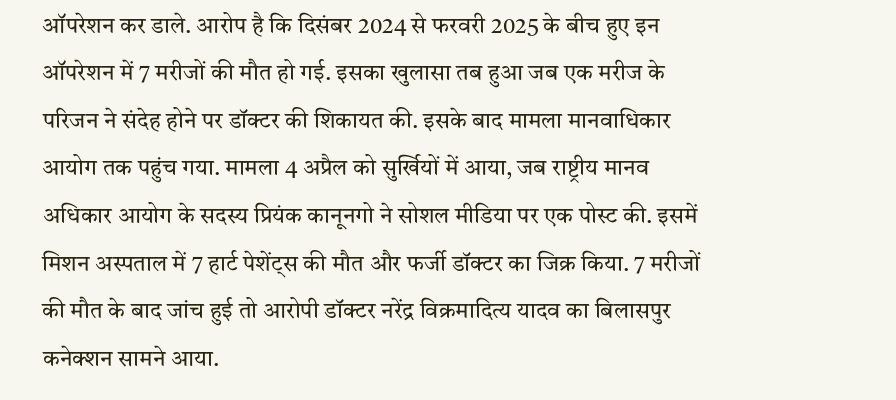ऑपरेशन कर डाले. आरोप है कि दिसंबर 2024 से फरवरी 2025 के बीच हुए इन ऑपरेशन में 7 मरीजों की मौत हो गई. इसका खुलासा तब हुआ जब एक मरीज के परिजन ने संदेह होने पर डॉक्टर की शिकायत की. इसके बाद मामला मानवाधिकार आयोग तक पहुंच गया. मामला 4 अप्रैल को सुर्खियों में आया, जब राष्ट्रीय मानव अधिकार आयोग के सदस्य प्रियंक कानूनगो ने सोशल मीडिया पर एक पोस्ट की. इसमें मिशन अस्पताल में 7 हार्ट पेशेंट्स की मौत और फर्जी डॉक्टर का जिक्र किया. 7 मरीजों की मौत के बाद जांच हुई तो आरोपी डॉक्टर नरेंद्र विक्रमादित्य यादव का बिलासपुर कनेक्शन सामने आया.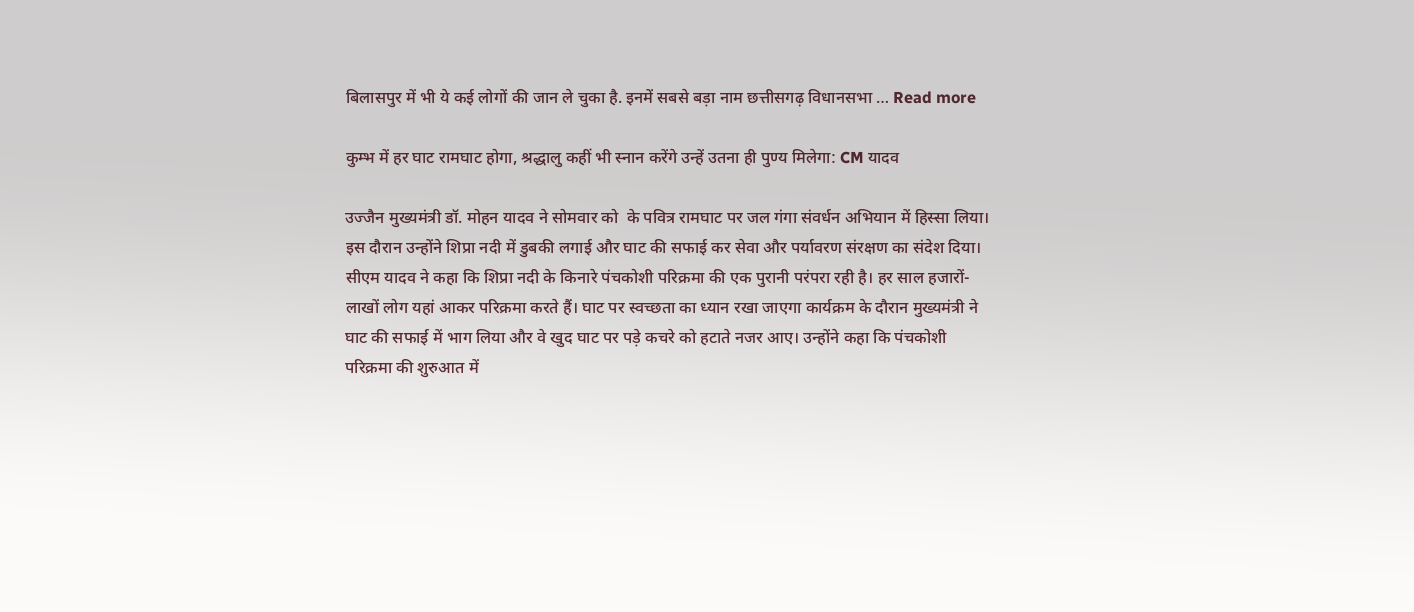बिलासपुर में भी ये कई लोगों की जान ले चुका है. इनमें सबसे बड़ा नाम छत्तीसगढ़ विधानसभा … Read more

कुम्भ में हर घाट रामघाट होगा, श्रद्धालु कहीं भी स्नान करेंगे उन्हें उतना ही पुण्य मिलेगा: CM यादव

उज्जैन मुख्यमंत्री डॉ. मोहन यादव ने सोमवार को  के पवित्र रामघाट पर जल गंगा संवर्धन अभियान में हिस्सा लिया। इस दौरान उन्होंने शिप्रा नदी में डुबकी लगाई और घाट की सफाई कर सेवा और पर्यावरण संरक्षण का संदेश दिया। सीएम यादव ने कहा कि शिप्रा नदी के किनारे पंचकोशी परिक्रमा की एक पुरानी परंपरा रही है। हर साल हजारों-लाखों लोग यहां आकर परिक्रमा करते हैं। घाट पर स्वच्छता का ध्यान रखा जाएगा कार्यक्रम के दौरान मुख्यमंत्री ने घाट की सफाई में भाग लिया और वे खुद घाट पर पड़े कचरे को हटाते नजर आए। उन्होंने कहा कि पंचकोशी परिक्रमा की शुरुआत में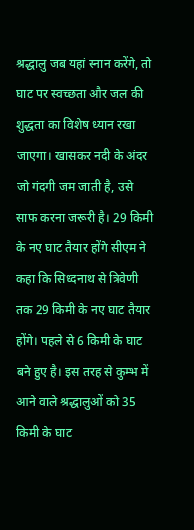श्रद्धालु जब यहां स्नान करेंगे, तो घाट पर स्वच्छता और जल की शुद्धता का विशेष ध्यान रखा जाएगा। खासकर नदी के अंदर जो गंदगी जम जाती है, उसे साफ करना जरूरी है। 29 किमी के नए घाट तैयार होंगे सीएम ने कहा कि सिध्दनाथ से त्रिवेणी तक 29 किमी के नए घाट तैयार होंगे। पहले से 6 किमी के घाट बने हुए है। इस तरह से कुम्भ में आने वाले श्रद्धालुओं को 35 किमी के घाट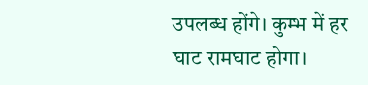उपलब्ध होंगे। कुम्भ में हर घाट रामघाट होगा।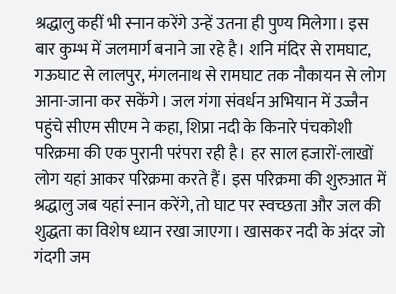श्रद्धालु कहीं भी स्नान करेंगे उन्हें उतना ही पुण्य मिलेगा। इस बार कुम्भ में जलमार्ग बनाने जा रहे है। शनि मंदिर से रामघाट, गऊघाट से लालपुर, मंगलनाथ से रामघाट तक नौकायन से लोग आना-जाना कर सकेंगे। जल गंगा संवर्धन अभियान में उज्जैन पहुंचे सीएम सीएम ने कहा, शिप्रा नदी के किनारे पंचकोशी परिक्रमा की एक पुरानी परंपरा रही है। हर साल हजारों-लाखों लोग यहां आकर परिक्रमा करते हैं। इस परिक्रमा की शुरुआत में श्रद्धालु जब यहां स्नान करेंगे, तो घाट पर स्वच्छता और जल की शुद्धता का विशेष ध्यान रखा जाएगा। खासकर नदी के अंदर जो गंदगी जम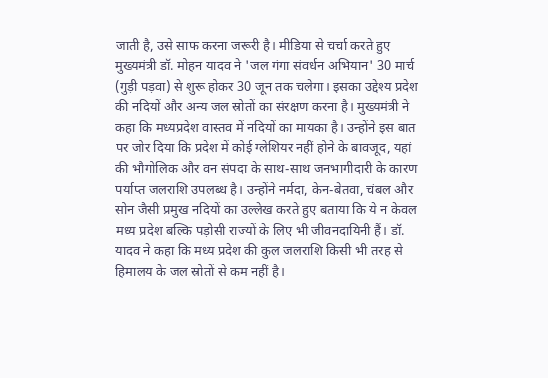जाती है, उसे साफ करना जरूरी है। मीडिया से चर्चा करते हुए मुख्यमंत्री डॉ. मोहन यादव ने 'जल गंगा संवर्धन अभियान' 30 मार्च (गुड़ी पड़वा) से शुरू होकर 30 जून तक चलेगा। इसका उद्देश्य प्रदेश की नदियों और अन्य जल स्रोतों का संरक्षण करना है। मुख्यमंत्री ने कहा कि मध्यप्रदेश वास्तव में नदियों का मायका है। उन्होंने इस बात पर जोर दिया कि प्रदेश में कोई ग्लेशियर नहीं होने के बावजूद, यहां की भौगोलिक और वन संपदा के साथ-साथ जनभागीदारी के कारण पर्याप्त जलराशि उपलब्ध है। उन्होंने नर्मदा, केन-बेतवा, चंबल और सोन जैसी प्रमुख नदियों का उल्लेख करते हुए बताया कि ये न केवल मध्य प्रदेश बल्कि पड़ोसी राज्यों के लिए भी जीवनदायिनी हैं। डॉ. यादव ने कहा कि मध्य प्रदेश की कुल जलराशि किसी भी तरह से हिमालय के जल स्रोतों से कम नहीं है।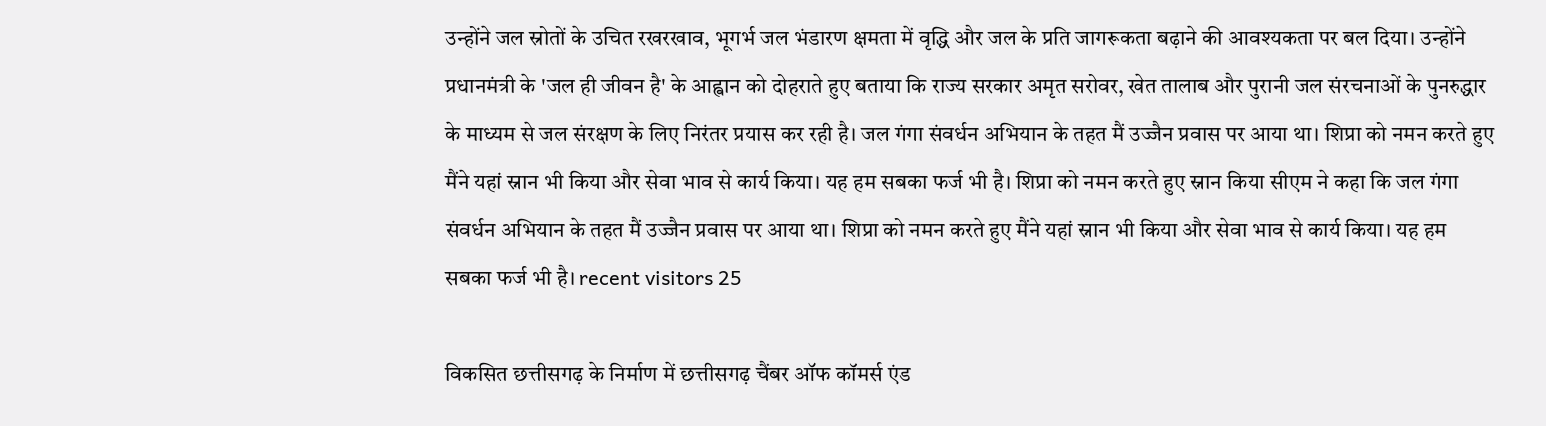उन्होंने जल स्रोतों के उचित रखरखाव, भूगर्भ जल भंडारण क्षमता में वृद्धि और जल के प्रति जागरूकता बढ़ाने की आवश्यकता पर बल दिया। उन्होंने प्रधानमंत्री के 'जल ही जीवन है' के आह्वान को दोहराते हुए बताया कि राज्य सरकार अमृत सरोवर, खेत तालाब और पुरानी जल संरचनाओं के पुनरुद्धार के माध्यम से जल संरक्षण के लिए निरंतर प्रयास कर रही है। जल गंगा संवर्धन अभियान के तहत मैं उज्जैन प्रवास पर आया था। शिप्रा को नमन करते हुए मैंने यहां स्नान भी किया और सेवा भाव से कार्य किया। यह हम सबका फर्ज भी है। शिप्रा को नमन करते हुए स्नान किया सीएम ने कहा कि जल गंगा संवर्धन अभियान के तहत मैं उज्जैन प्रवास पर आया था। शिप्रा को नमन करते हुए मैंने यहां स्नान भी किया और सेवा भाव से कार्य किया। यह हम सबका फर्ज भी है। recent visitors 25

विकसित छत्तीसगढ़ के निर्माण में छत्तीसगढ़ चैंबर ऑफ कॉमर्स एंड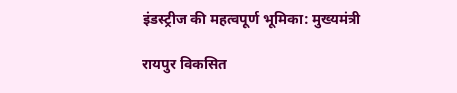इंडस्ट्रीज की महत्वपूर्ण भूमिका: मुख्यमंत्री

रायपुर विकसित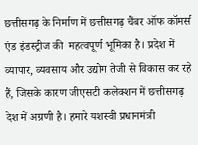छत्तीसगढ़ के निर्माण में छत्तीसगढ़ चैंबर ऑफ कॉमर्स एंड इंडस्ट्रीज की  महत्वपूर्ण भूमिका है। प्रदेश में व्यापार, व्यवसाय और उद्योग तेजी से विकास कर रहे हैं, जिसके कारण जीएसटी कलेक्शन में छत्तीसगढ़ देश में अग्रणी है। हमारे यशस्वी प्रधानमंत्री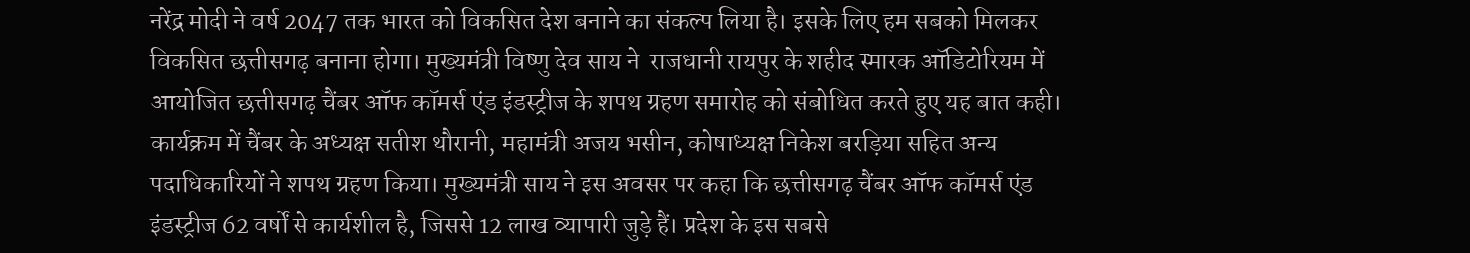नरेंद्र मोदी ने वर्ष 2047 तक भारत को विकसित देश बनाने का संकल्प लिया है। इसके लिए हम सबको मिलकर विकसित छत्तीसगढ़ बनाना होगा। मुख्यमंत्री विष्णु देव साय ने  राजधानी रायपुर के शहीद स्मारक ऑडिटोरियम में आयोजित छत्तीसगढ़ चैंबर ऑफ कॉमर्स एंड इंडस्ट्रीज के शपथ ग्रहण समारोह को संबोधित करते हुए यह बात कही। कार्यक्रम में चैंबर के अध्यक्ष सतीश थौरानी, महामंत्री अजय भसीन, कोषाध्यक्ष निकेश बरड़िया सहित अन्य पदाधिकारियों ने शपथ ग्रहण किया। मुख्यमंत्री साय ने इस अवसर पर कहा कि छत्तीसगढ़ चैंबर ऑफ कॉमर्स एंड इंडस्ट्रीज 62 वर्षों से कार्यशील है, जिससे 12 लाख व्यापारी जुड़े हैं। प्रदेश के इस सबसे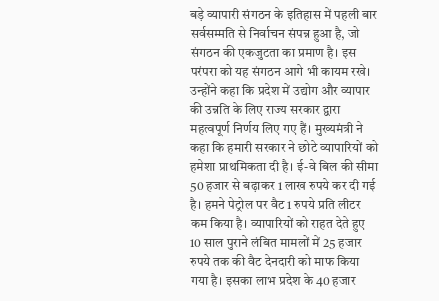बड़े व्यापारी संगठन के इतिहास में पहली बार सर्वसम्मति से निर्वाचन संपन्न हुआ है, जो संगठन की एकजुटता का प्रमाण है। इस परंपरा को यह संगठन आगे भी कायम रखे। उन्होंने कहा कि प्रदेश में उद्योग और व्यापार की उन्नति के लिए राज्य सरकार द्वारा महत्वपूर्ण निर्णय लिए गए हैं। मुख्यमंत्री ने कहा कि हमारी सरकार ने छोटे व्यापारियों को हमेशा प्राथमिकता दी है। ई-वे बिल की सीमा 50 हजार से बढ़ाकर 1 लाख रुपये कर दी गई है। हमने पेट्रोल पर वैट 1 रुपये प्रति लीटर कम किया है। व्यापारियों को राहत देते हुए 10 साल पुराने लंबित मामलों में 25 हजार रुपये तक की वैट देनदारी को माफ किया गया है। इसका लाभ प्रदेश के 40 हजार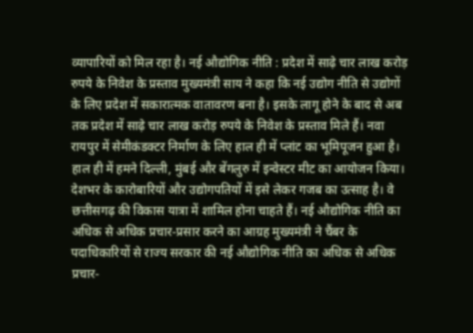व्यापारियों को मिल रहा है। नई औद्योगिक नीति : प्रदेश में साढ़े चार लाख करोड़ रुपये के निवेश के प्रस्ताव मुख्यमंत्री साय ने कहा कि नई उद्योग नीति से उद्योगों के लिए प्रदेश में सकारात्मक वातावरण बना है। इसके लागू होने के बाद से अब तक प्रदेश में साढ़े चार लाख करोड़ रुपये के निवेश के प्रस्ताव मिले हैं। नवा रायपुर में सेमीकंडक्टर निर्माण के लिए हाल ही में प्लांट का भूमिपूजन हुआ है। हाल ही में हमने दिल्ली, मुंबई और बेंगलुरु में इन्वेस्टर मीट का आयोजन किया। देशभर के कारोबारियों और उद्योगपतियों में इसे लेकर गजब का उत्साह है। वे छत्तीसगढ़ की विकास यात्रा में शामिल होना चाहते हैं। नई औद्योगिक नीति का अधिक से अधिक प्रचार-प्रसार करने का आग्रह मुख्यमंत्री ने चैंबर के पदाधिकारियों से राज्य सरकार की नई औद्योगिक नीति का अधिक से अधिक प्रचार-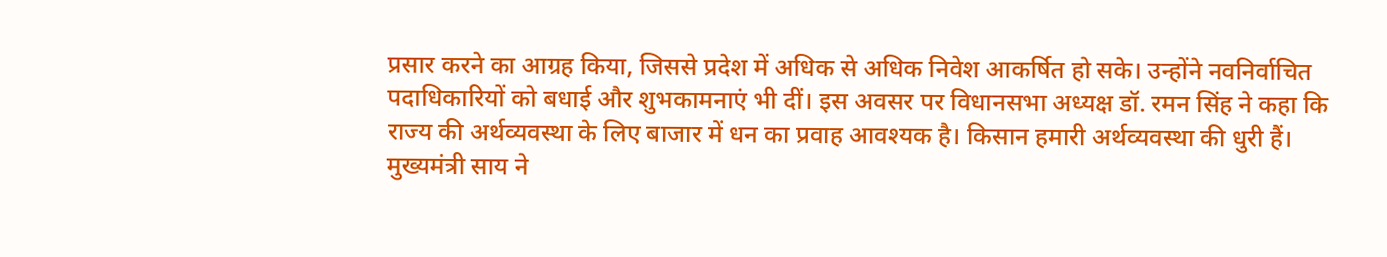प्रसार करने का आग्रह किया, जिससे प्रदेश में अधिक से अधिक निवेश आकर्षित हो सके। उन्होंने नवनिर्वाचित पदाधिकारियों को बधाई और शुभकामनाएं भी दीं। इस अवसर पर विधानसभा अध्यक्ष डॉ. रमन सिंह ने कहा कि राज्य की अर्थव्यवस्था के लिए बाजार में धन का प्रवाह आवश्यक है। किसान हमारी अर्थव्यवस्था की धुरी हैं। मुख्यमंत्री साय ने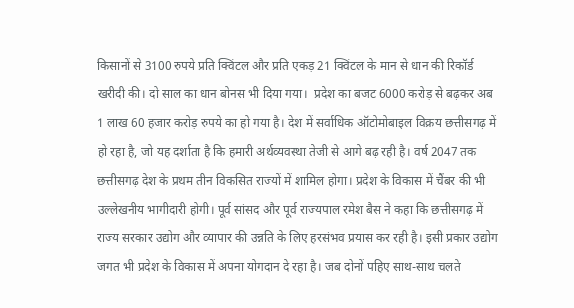किसानों से 3100 रुपये प्रति क्विंटल और प्रति एकड़ 21 क्विंटल के मान से धान की रिकॉर्ड खरीदी की। दो साल का धान बोनस भी दिया गया।  प्रदेश का बजट 6000 करोड़ से बढ़कर अब 1 लाख 60 हजार करोड़ रुपये का हो गया है। देश में सर्वाधिक ऑटोमोबाइल विक्रय छत्तीसगढ़ में हो रहा है, जो यह दर्शाता है कि हमारी अर्थव्यवस्था तेजी से आगे बढ़ रही है। वर्ष 2047 तक छत्तीसगढ़ देश के प्रथम तीन विकसित राज्यों में शामिल होगा। प्रदेश के विकास में चैंबर की भी उल्लेखनीय भागीदारी होगी। पूर्व सांसद और पूर्व राज्यपाल रमेश बैस ने कहा कि छत्तीसगढ़ में राज्य सरकार उद्योग और व्यापार की उन्नति के लिए हरसंभव प्रयास कर रही है। इसी प्रकार उद्योग जगत भी प्रदेश के विकास में अपना योगदान दे रहा है। जब दोनों पहिए साथ-साथ चलते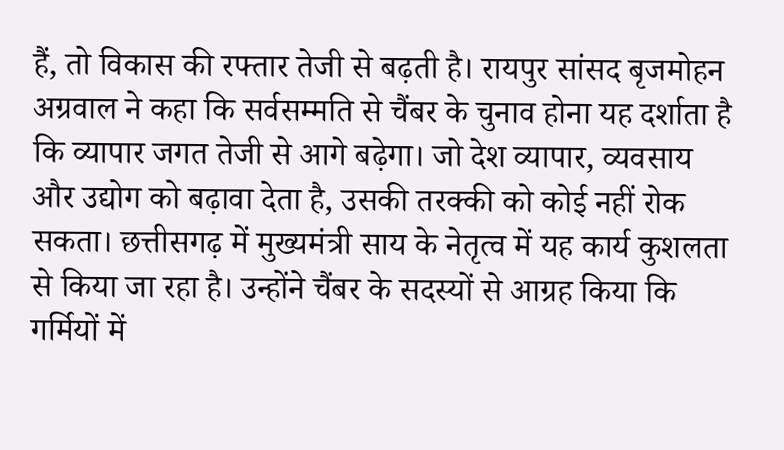हैं, तो विकास की रफ्तार तेजी से बढ़ती है। रायपुर सांसद बृजमोहन अग्रवाल ने कहा कि सर्वसम्मति से चैंबर के चुनाव होना यह दर्शाता है कि व्यापार जगत तेजी से आगे बढ़ेगा। जो देश व्यापार, व्यवसाय और उद्योग को बढ़ावा देता है, उसकी तरक्की को कोई नहीं रोक सकता। छत्तीसगढ़ में मुख्यमंत्री साय के नेतृत्व में यह कार्य कुशलता से किया जा रहा है। उन्होंने चैंबर के सदस्यों से आग्रह किया कि गर्मियों में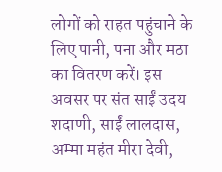लोगों को राहत पहुंचाने के लिए पानी, पना और मठा का वितरण करें। इस अवसर पर संत साईं उदय शदाणी, साईं लालदास, अम्मा महंत मीरा देवी,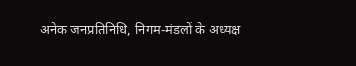अनेक जनप्रतिनिधि, निगम-मंडलों के अध्यक्ष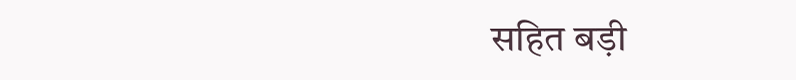सहित बड़ी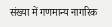संख्या में गणमान्य नागरिक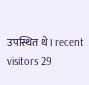उपस्थित थे। recent visitors 29